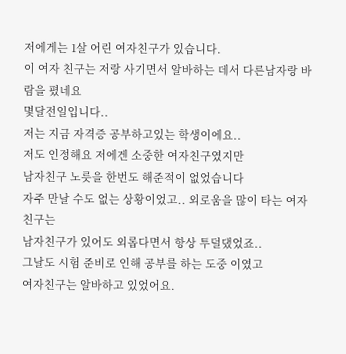저에게는 1살 어린 여자친구가 있습니다.
이 여자 친구는 저랑 사기면서 알바하는 데서 다른남자랑 바람을 폈네요
몇달전일입니다..
저는 지금 자격증 공부하고있는 학생이에요..
저도 인정해요 저에겐 소중한 여자친구였지만
남자친구 노릇을 한번도 해준적이 없었습니다
자주 만날 수도 없는 상황이었고.. 외로움을 많이 타는 여자친구는
남자친구가 있어도 외롭다면서 항상 투덜댔었죠..
그날도 시험 준비로 인해 공부를 하는 도중 이였고
여자친구는 알바하고 있었어요.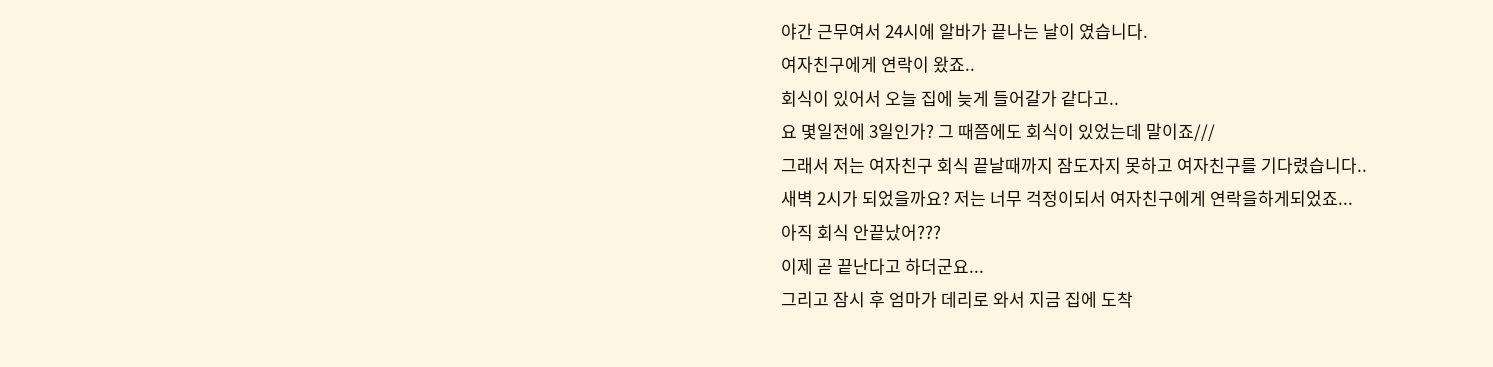야간 근무여서 24시에 알바가 끝나는 날이 였습니다.
여자친구에게 연락이 왔죠..
회식이 있어서 오늘 집에 늦게 들어갈가 같다고..
요 몇일전에 3일인가? 그 때쯤에도 회식이 있었는데 말이죠///
그래서 저는 여자친구 회식 끝날때까지 잠도자지 못하고 여자친구를 기다렸습니다..
새벽 2시가 되었을까요? 저는 너무 걱정이되서 여자친구에게 연락을하게되었죠...
아직 회식 안끝났어???
이제 곧 끝난다고 하더군요...
그리고 잠시 후 엄마가 데리로 와서 지금 집에 도착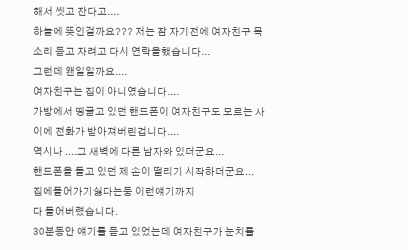해서 씻고 잔다고....
하늘에 뜻인걸까요??? 저는 잠 자기전에 여자친구 목소리 듣고 자려고 다시 연락을했습니다...
그런데 왠일일까요....
여자친구는 집이 아니였습니다....
가방에서 띵굴고 있던 핸드폰이 여자친구도 모르는 사이에 전화가 받아져버린겁니다....
역시나 ....그 새벽에 다른 남자와 있더군요...
핸드폰을 들고 있던 제 손이 떨리기 시작하더군요...
집에들어가기싫다는둥 이런얘기까지
다 들어버렸습니다.
30분동안 얘기를 듣고 있었는데 여자친구가 눈치를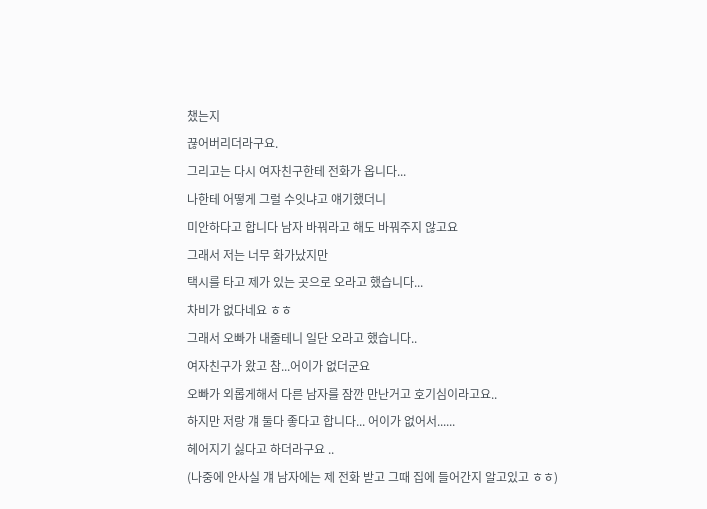챘는지
끊어버리더라구요.
그리고는 다시 여자친구한테 전화가 옵니다...
나한테 어떻게 그럴 수잇냐고 얘기했더니
미안하다고 합니다 남자 바꿔라고 해도 바꿔주지 않고요
그래서 저는 너무 화가났지만
택시를 타고 제가 있는 곳으로 오라고 했습니다...
차비가 없다네요 ㅎㅎ
그래서 오빠가 내줄테니 일단 오라고 했습니다..
여자친구가 왔고 참...어이가 없더군요
오빠가 외롭게해서 다른 남자를 잠깐 만난거고 호기심이라고요..
하지만 저랑 걔 둘다 좋다고 합니다... 어이가 없어서......
헤어지기 싫다고 하더라구요 ..
(나중에 안사실 걔 남자에는 제 전화 받고 그때 집에 들어간지 알고있고 ㅎㅎ)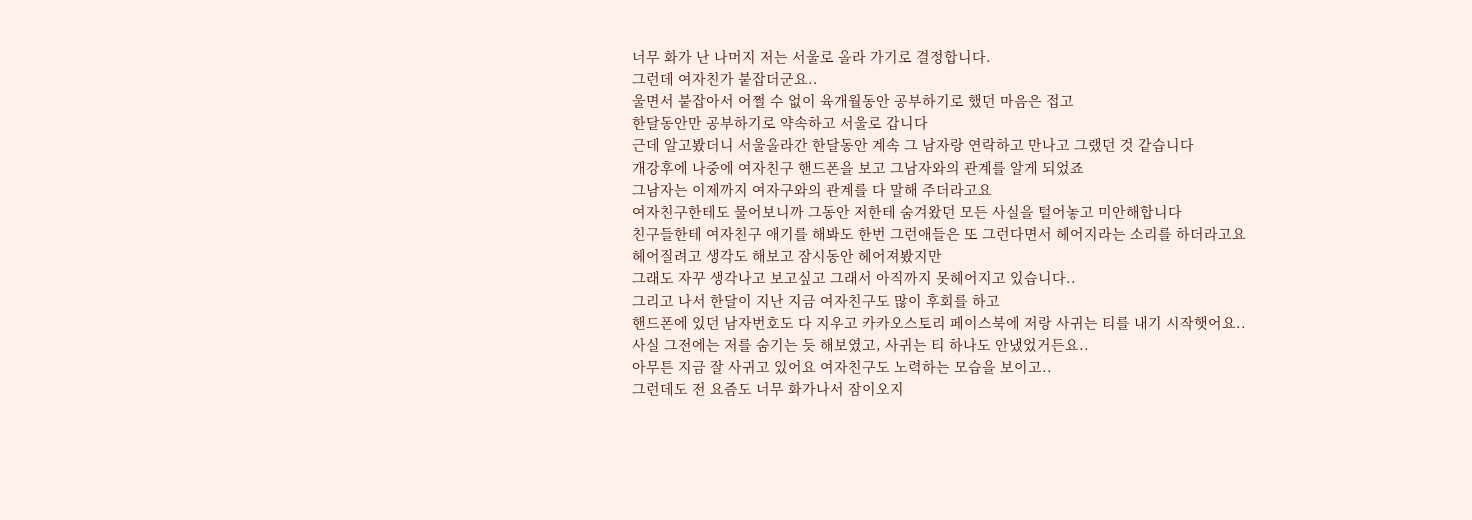너무 화가 난 나머지 저는 서울로 올라 가기로 결정합니다.
그런데 여자친가 붙잡더군요..
울면서 붙잡아서 어쩔 수 없이 육개월동안 공부하기로 했던 마음은 접고
한달동안만 공부하기로 약속하고 서울로 갑니다
근데 알고봤더니 서울올라간 한달동안 계속 그 남자랑 연락하고 만나고 그랬던 것 같습니다
개강후에 나중에 여자친구 핸드폰을 보고 그남자와의 관계를 알게 되었죠
그남자는 이제까지 여자구와의 관계를 다 말해 주더라고요
여자친구한테도 물어보니까 그동안 저한테 숨겨왔던 모든 사실을 털어놓고 미안해합니다
친구들한테 여자친구 애기를 해봐도 한번 그런애들은 또 그런다면서 헤어지라는 소리를 하더라고요
헤어질려고 생각도 해보고 잠시동안 헤어져봤지만
그래도 자꾸 생각나고 보고싶고 그래서 아직까지 못헤어지고 있습니다..
그리고 나서 한달이 지난 지금 여자친구도 많이 후회를 하고
핸드폰에 있던 남자번호도 다 지우고 카카오스토리 페이스북에 저랑 사귀는 티를 내기 시작햇어요..
사실 그전에는 저를 숨기는 듯 해보였고, 사귀는 티 하나도 안냈었거든요..
아무튼 지금 잘 사귀고 있어요 여자친구도 노력하는 모습을 보이고..
그런데도 전 요즘도 너무 화가나서 잠이오지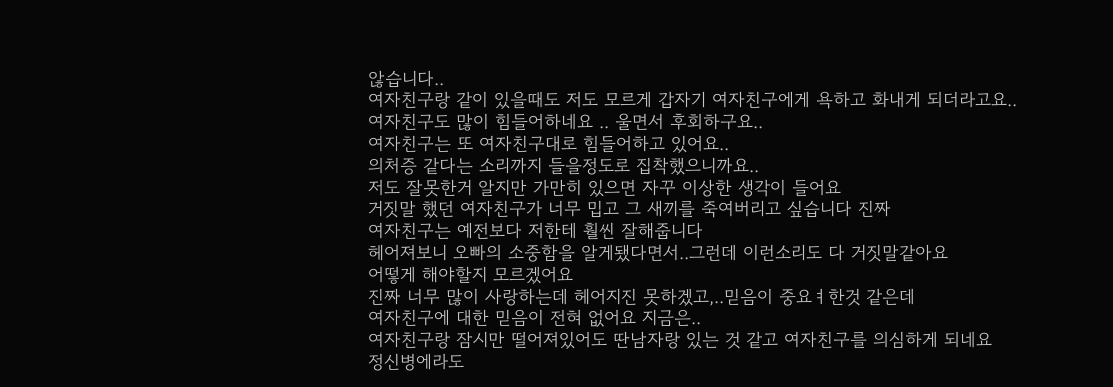않습니다..
여자친구랑 같이 있을때도 저도 모르게 갑자기 여자친구에게 욕하고 화내게 되더라고요..
여자친구도 많이 힘들어하네요 .. 울면서 후회하구요..
여자친구는 또 여자친구대로 힘들어하고 있어요..
의처증 같다는 소리까지 들을정도로 집착했으니까요..
저도 잘못한거 알지만 가만히 있으면 자꾸 이상한 생각이 들어요
거짓말 했던 여자친구가 너무 밉고 그 새끼를 죽여버리고 싶습니다 진짜
여자친구는 예전보다 저한테 훨씬 잘해줍니다
헤어져보니 오빠의 소중함을 알게됐다면서..그런데 이런소리도 다 거짓말같아요
어떻게 해야할지 모르겠어요
진짜 너무 많이 사랑하는데 헤어지진 못하겠고,..믿음이 중요ㅕ한것 같은데
여자친구에 대한 믿음이 전혀 없어요 지금은..
여자친구랑 잠시만 떨어져있어도 딴남자랑 있는 것 같고 여자친구를 의심하게 되네요
정신병에라도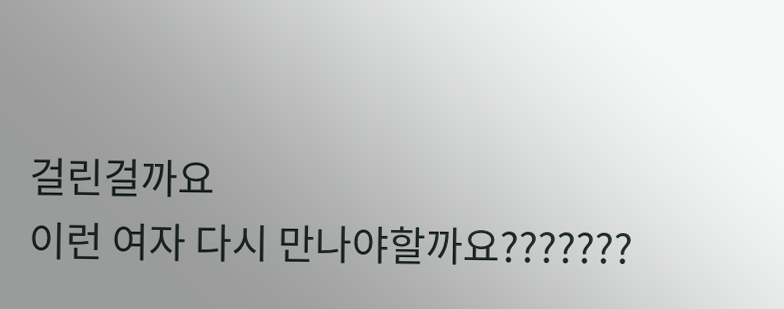걸린걸까요
이런 여자 다시 만나야할까요???????